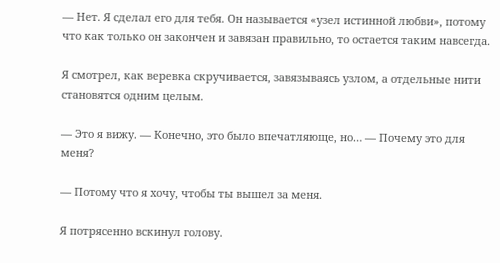— Нет. Я сделал его для тебя. Он называется «узел истинной любви», потому что как только он закончен и завязан правильно, то остается таким навсегда.

Я смотрел, как веревка скручивается, завязываясь узлом, а отдельные нити становятся одним целым.

— Это я вижу. — Конечно, это было впечатляюще, но… — Почему это для меня?

— Потому что я хочу, чтобы ты вышел за меня.

Я потрясенно вскинул голову.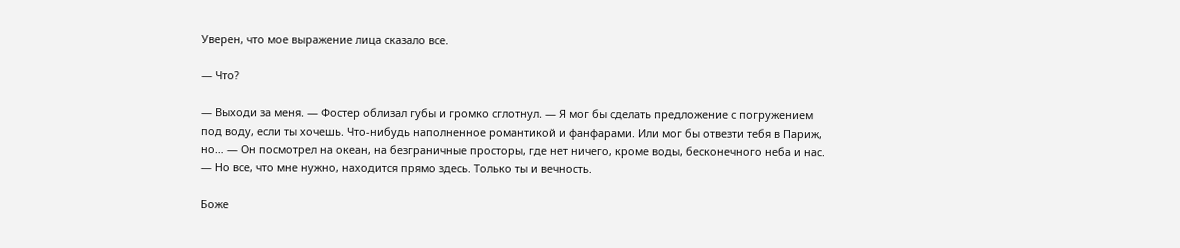Уверен, что мое выражение лица сказало все.

— Что?

— Выходи за меня. — Фостер облизал губы и громко сглотнул. — Я мог бы сделать предложение с погружением под воду, если ты хочешь. Что-нибудь наполненное романтикой и фанфарами. Или мог бы отвезти тебя в Париж, но… — Он посмотрел на океан, на безграничные просторы, где нет ничего, кроме воды, бесконечного неба и нас. — Но все, что мне нужно, находится прямо здесь. Только ты и вечность.

Боже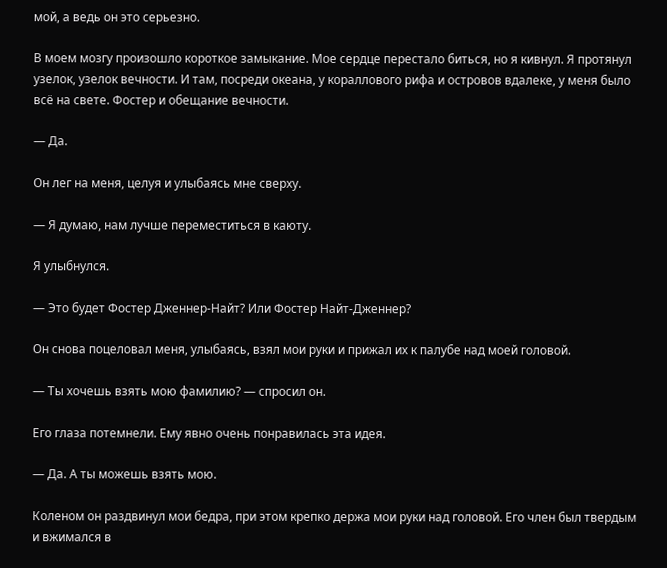мой, а ведь он это серьезно.

В моем мозгу произошло короткое замыкание. Мое сердце перестало биться, но я кивнул. Я протянул узелок, узелок вечности. И там, посреди океана, у кораллового рифа и островов вдалеке, у меня было всё на свете. Фостер и обещание вечности.

— Да.

Он лег на меня, целуя и улыбаясь мне сверху.

— Я думаю, нам лучше переместиться в каюту.

Я улыбнулся.

— Это будет Фостер Дженнер-Найт? Или Фостер Найт-Дженнер?

Он снова поцеловал меня, улыбаясь, взял мои руки и прижал их к палубе над моей головой.

— Ты хочешь взять мою фамилию? — спросил он.

Его глаза потемнели. Ему явно очень понравилась эта идея.

— Да. А ты можешь взять мою.

Коленом он раздвинул мои бедра, при этом крепко держа мои руки над головой. Его член был твердым и вжимался в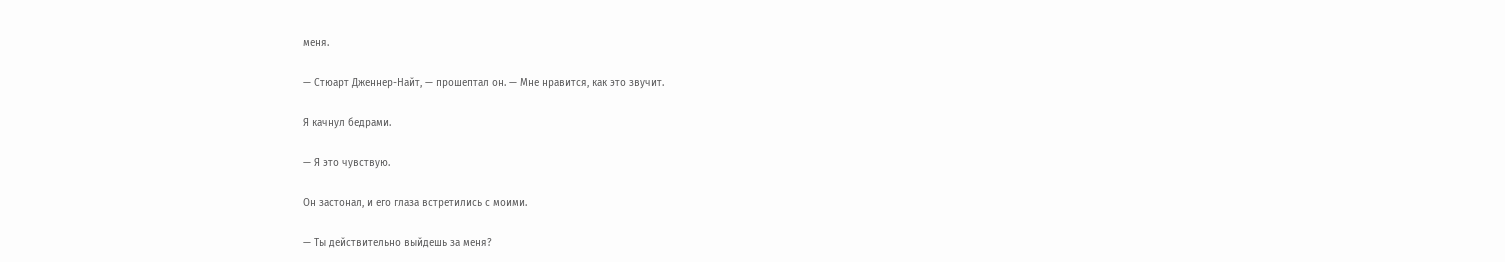меня.

— Стюарт Дженнер-Найт, — прошептал он. — Мне нравится, как это звучит.

Я качнул бедрами.

— Я это чувствую.

Он застонал, и его глаза встретились с моими.

— Ты действительно выйдешь за меня?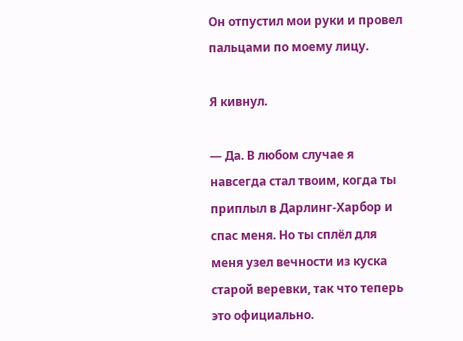Он отпустил мои руки и провел пальцами по моему лицу.

Я кивнул.

— Да. В любом случае я навсегда стал твоим, когда ты приплыл в Дарлинг-Харбор и спас меня. Но ты сплёл для меня узел вечности из куска старой веревки, так что теперь это официально.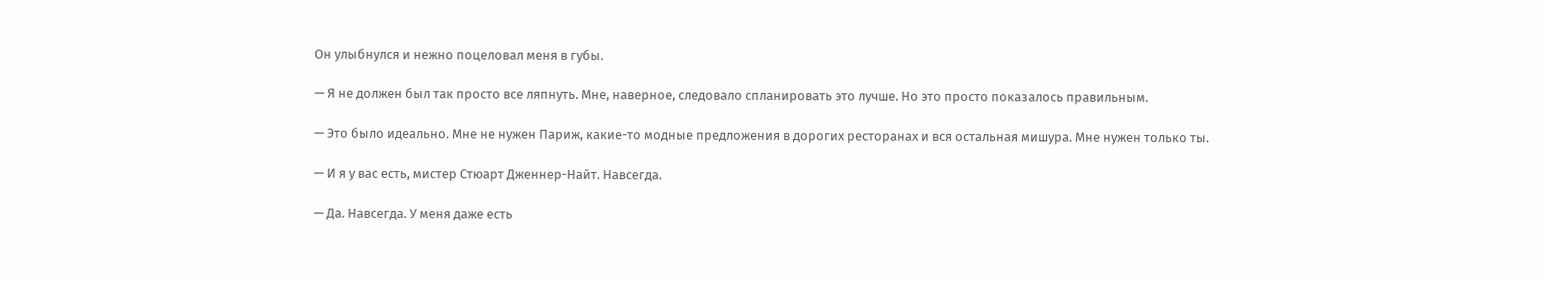Он улыбнулся и нежно поцеловал меня в губы.

— Я не должен был так просто все ляпнуть. Мне, наверное, следовало спланировать это лучше. Но это просто показалось правильным.

— Это было идеально. Мне не нужен Париж, какие-то модные предложения в дорогих ресторанах и вся остальная мишура. Мне нужен только ты.

— И я у вас есть, мистер Стюарт Дженнер-Найт. Навсегда.

— Да. Навсегда. У меня даже есть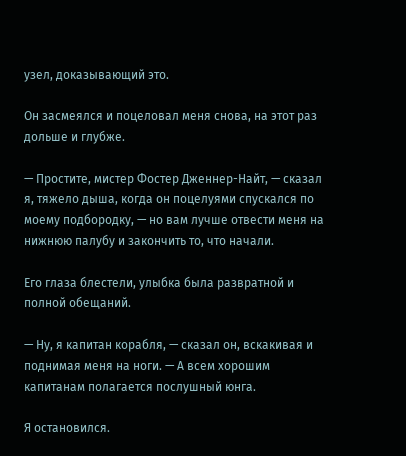узел, доказывающий это.

Он засмеялся и поцеловал меня снова, на этот раз дольше и глубже.

— Простите, мистер Фостер Дженнер-Найт, — сказал я, тяжело дыша, когда он поцелуями спускался по моему подбородку, — но вам лучше отвести меня на нижнюю палубу и закончить то, что начали.

Его глаза блестели, улыбка была развратной и полной обещаний.

— Ну, я капитан корабля, — сказал он, вскакивая и поднимая меня на ноги. — А всем хорошим капитанам полагается послушный юнга.

Я остановился.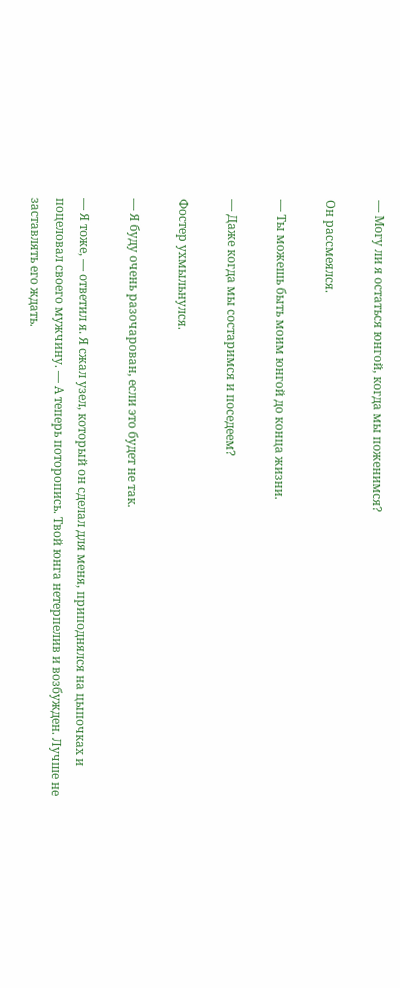— Могу ли я остаться юнгой, когда мы поженимся?

Он рассмеялся.

— Ты можешь быть моим юнгой до конца жизни.

— Даже когда мы состаримся и поседеем?

Фостер ухмыльнулся.

— Я буду очень разочарован, если это будет не так.

— Я тоже, — ответил я. Я сжал узел, который он сделал для меня, приподнялся на цыпочках и поцеловал своего мужчину. — А теперь поторопись. Твой юнга нетерпелив и возбужден. Лучше не заставлять его ждать.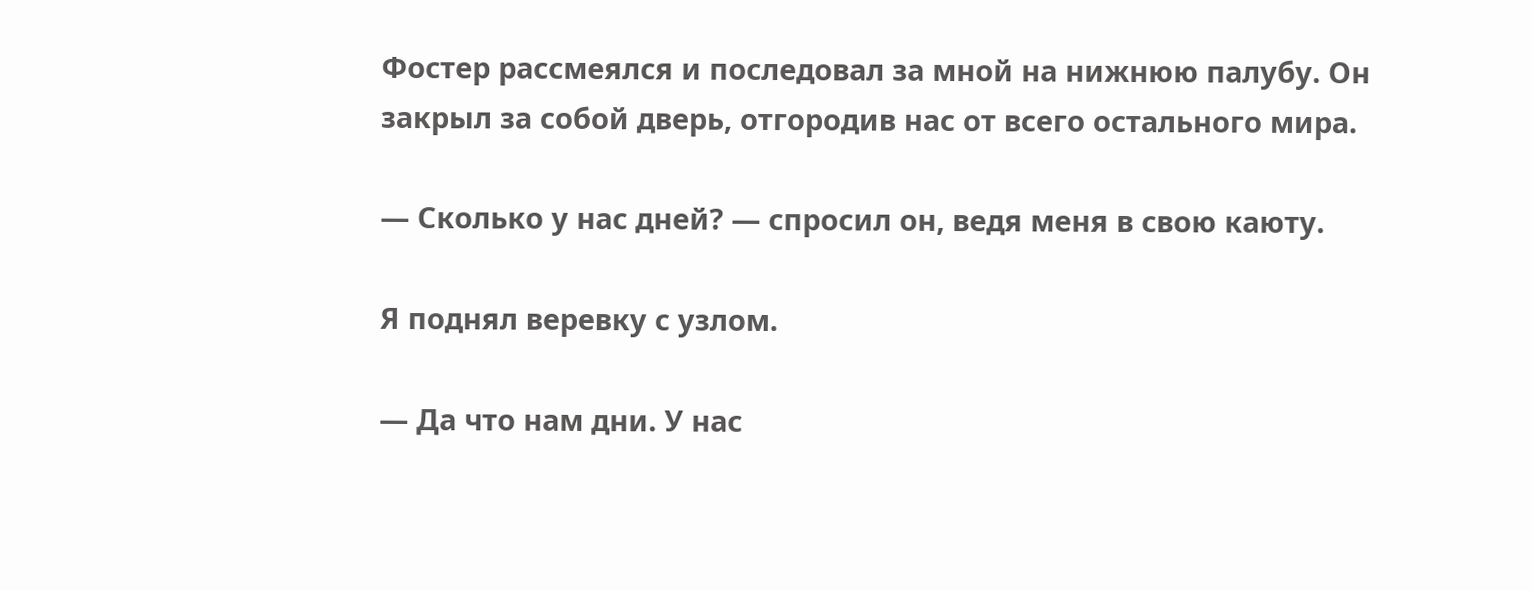Фостер рассмеялся и последовал за мной на нижнюю палубу. Он закрыл за собой дверь, отгородив нас от всего остального мира.

— Сколько у нас дней? — спросил он, ведя меня в свою каюту.

Я поднял веревку с узлом.

— Да что нам дни. У нас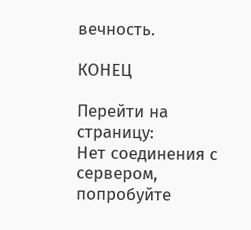вечность.

КОНЕЦ

Перейти на страницу:
Нет соединения с сервером, попробуйте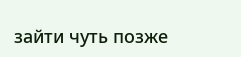зайти чуть позже